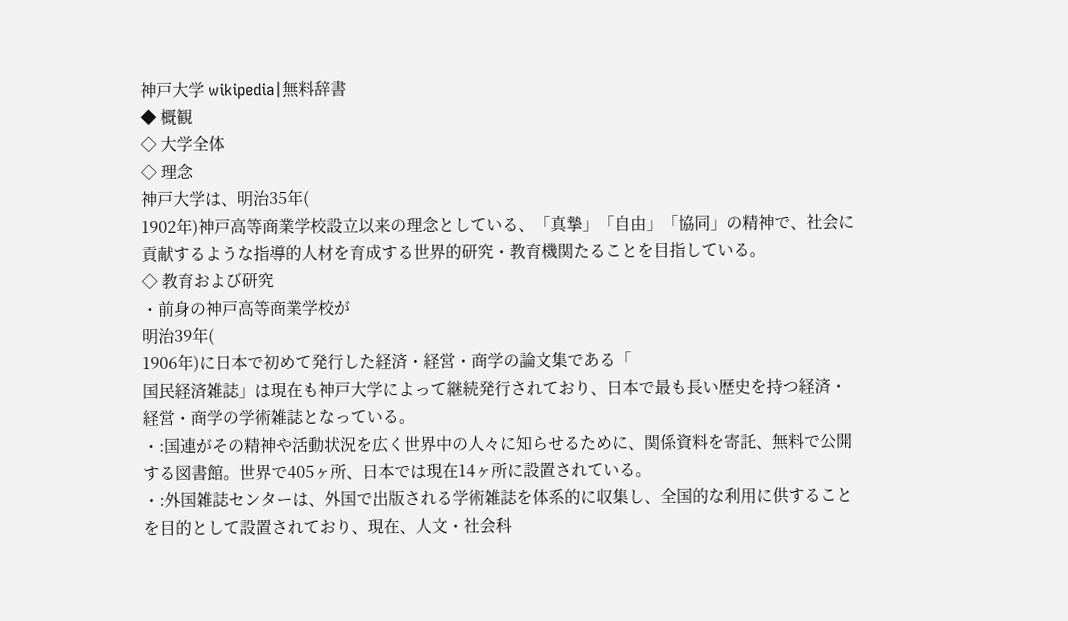神戸大学 wikipedia|無料辞書
◆ 概観
◇ 大学全体
◇ 理念
神戸大学は、明治35年(
1902年)神戸高等商業学校設立以来の理念としている、「真摯」「自由」「協同」の精神で、社会に貢献するような指導的人材を育成する世界的研究・教育機関たることを目指している。
◇ 教育および研究
・前身の神戸高等商業学校が
明治39年(
1906年)に日本で初めて発行した経済・経営・商学の論文集である「
国民経済雑誌」は現在も神戸大学によって継続発行されており、日本で最も長い歴史を持つ経済・経営・商学の学術雑誌となっている。
・:国連がその精神や活動状況を広く世界中の人々に知らせるために、関係資料を寄託、無料で公開する図書館。世界で405ヶ所、日本では現在14ヶ所に設置されている。
・:外国雑誌センターは、外国で出版される学術雑誌を体系的に収集し、全国的な利用に供することを目的として設置されており、現在、人文・社会科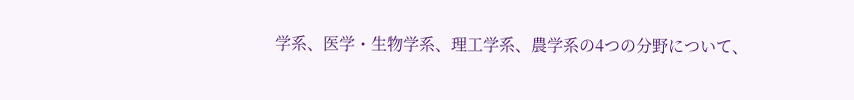学系、医学・生物学系、理工学系、農学系の4つの分野について、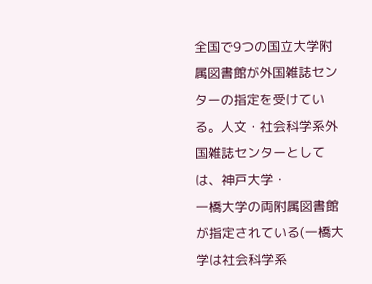全国で9つの国立大学附属図書館が外国雑誌センターの指定を受けている。人文・社会科学系外国雑誌センターとしては、神戸大学・
一橋大学の両附属図書館が指定されている(一橋大学は社会科学系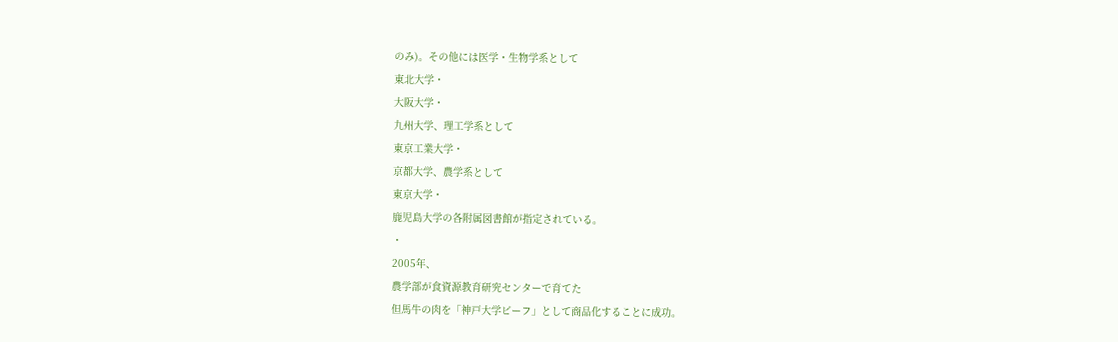のみ)。その他には医学・生物学系として
東北大学・
大阪大学・
九州大学、理工学系として
東京工業大学・
京都大学、農学系として
東京大学・
鹿児島大学の各附属図書館が指定されている。
・
2005年、
農学部が食資源教育研究センターで育てた
但馬牛の肉を「神戸大学ビーフ」として商品化することに成功。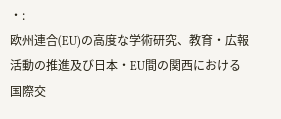・:
欧州連合(EU)の高度な学術研究、教育・広報活動の推進及び日本・EU間の関西における国際交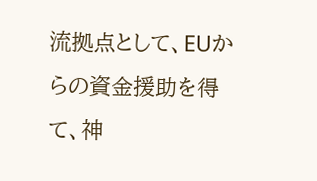流拠点として、EUからの資金援助を得て、神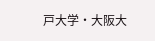戸大学・大阪大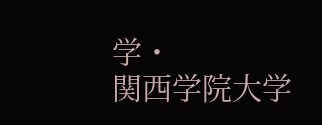学・
関西学院大学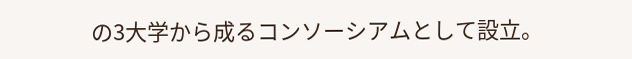の3大学から成るコンソーシアムとして設立。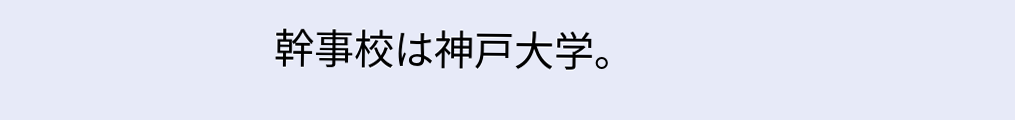幹事校は神戸大学。